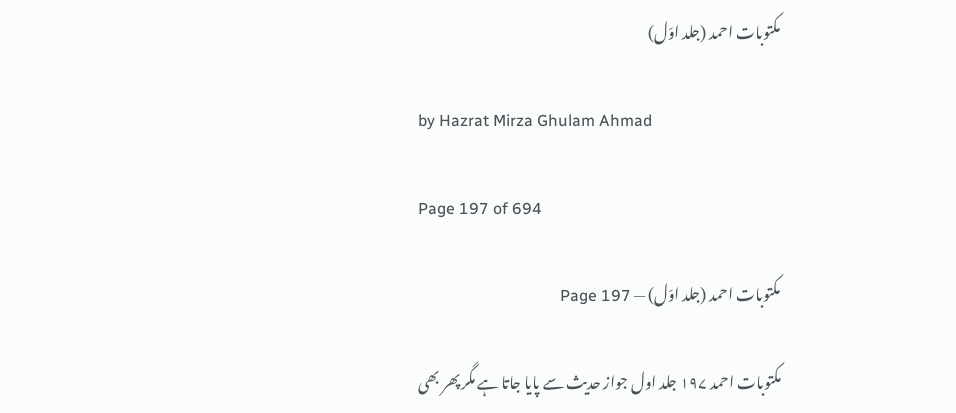مکتوبات احمد (جلد اوّل)

by Hazrat Mirza Ghulam Ahmad

Page 197 of 694

مکتوبات احمد (جلد اوّل) — Page 197

مکتوبات احمد ۱۹۷ جلد اول جواز حدیث سے پایا جاتا ہے مگر پھر بھی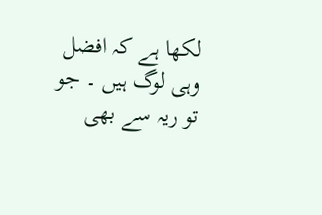لکھا ہے کہ افضل وہی لوگ ہیں ۔ جو تو ریہ سے بھی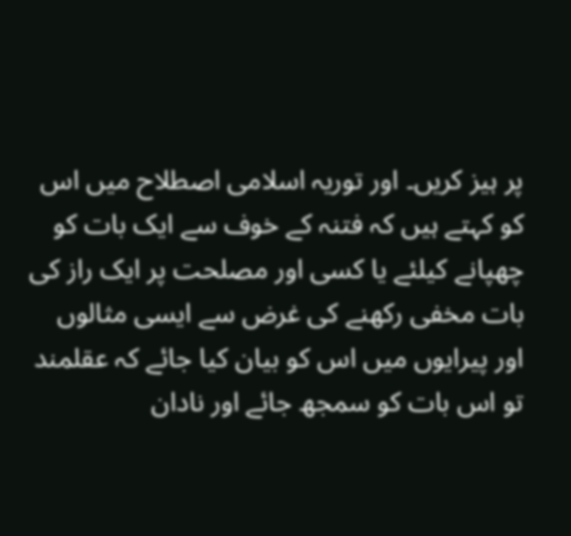پر ہیز کریں۔ اور توریہ اسلامی اصطلاح میں اس کو کہتے ہیں کہ فتنہ کے خوف سے ایک بات کو چھپانے کیلئے یا کسی اور مصلحت پر ایک راز کی بات مخفی رکھنے کی غرض سے ایسی مثالوں اور پیرایوں میں اس کو بیان کیا جائے کہ عقلمند تو اس بات کو سمجھ جائے اور نادان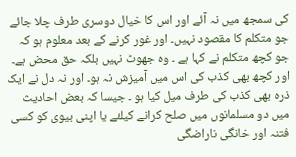کی سمجھ میں نہ آئے اور اس کا خیال دوسری طرف چلا جائے جو متکلم کا مقصود نہیں۔ اور غور کرنے کے بعد معلوم ہو کہ جو کچھ متکلم نے کہا ہے ۔ وہ جھوٹ نہیں بلکہ حق محض ہے۔ اور کچھ بھی کذب کی اس میں آمیزش نہ ہو۔ اور نہ دل نے ایک ذرہ بھی کذب کی طرف میل کیا ہو ۔ جیسا کہ بعض احادیث میں دو مسلمانوں میں صلح کرانے کیلئے یا اپنی بیوی کو کسی فتنہ اور خانگی ناراضگی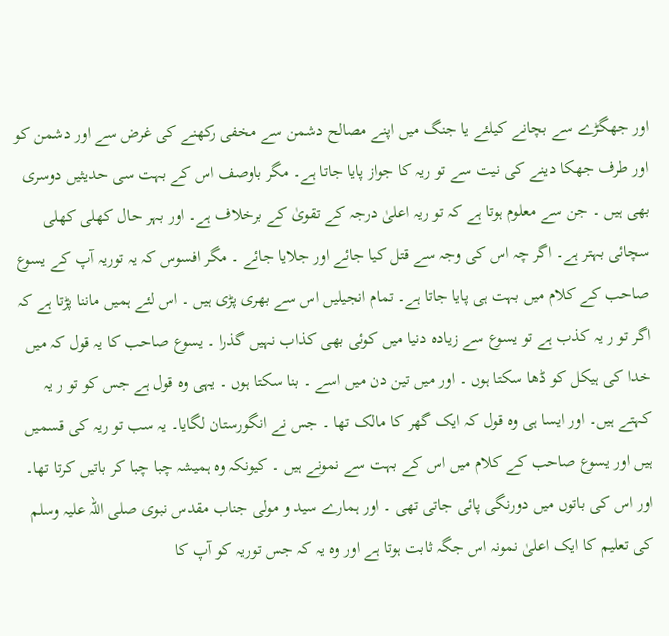اور جھگڑے سے بچانے کیلئے یا جنگ میں اپنے مصالح دشمن سے مخفی رکھنے کی غرض سے اور دشمن کو اور طرف جھکا دینے کی نیت سے تو ریہ کا جواز پایا جاتا ہے۔ مگر باوصف اس کے بہت سی حدیثیں دوسری بھی ہیں ۔ جن سے معلوم ہوتا ہے کہ تو ریہ اعلیٰ درجہ کے تقویٰ کے برخلاف ہے۔ اور بہر حال کھلی کھلی سچائی بہتر ہے۔ اگر چہ اس کی وجہ سے قتل کیا جائے اور جلایا جائے ۔ مگر افسوس کہ یہ توریہ آپ کے یسوع صاحب کے کلام میں بہت ہی پایا جاتا ہے۔ تمام انجیلیں اس سے بھری پڑی ہیں ۔ اس لئے ہمیں ماننا پڑتا ہے کہ اگر تو ر یہ کذب ہے تو یسوع سے زیادہ دنیا میں کوئی بھی کذاب نہیں گذرا ۔ یسوع صاحب کا یہ قول کہ میں خدا کی ہیکل کو ڈھا سکتا ہوں ۔ اور میں تین دن میں اسے ۔ بنا سکتا ہوں ۔ یہی وہ قول ہے جس کو تو ر یہ کہتے ہیں۔ اور ایسا ہی وہ قول کہ ایک گھر کا مالک تھا ۔ جس نے انگورستان لگایا۔ یہ سب تو ریہ کی قسمیں ہیں اور یسوع صاحب کے کلام میں اس کے بہت سے نمونے ہیں ۔ کیونکہ وہ ہمیشہ چبا چبا کر باتیں کرتا تھا۔ اور اس کی باتوں میں دورنگی پائی جاتی تھی ۔ اور ہمارے سید و مولی جناب مقدس نبوی صلی اللہ علیہ وسلم کی تعلیم کا ایک اعلیٰ نمونہ اس جگہ ثابت ہوتا ہے اور وہ یہ کہ جس توریہ کو آپ کا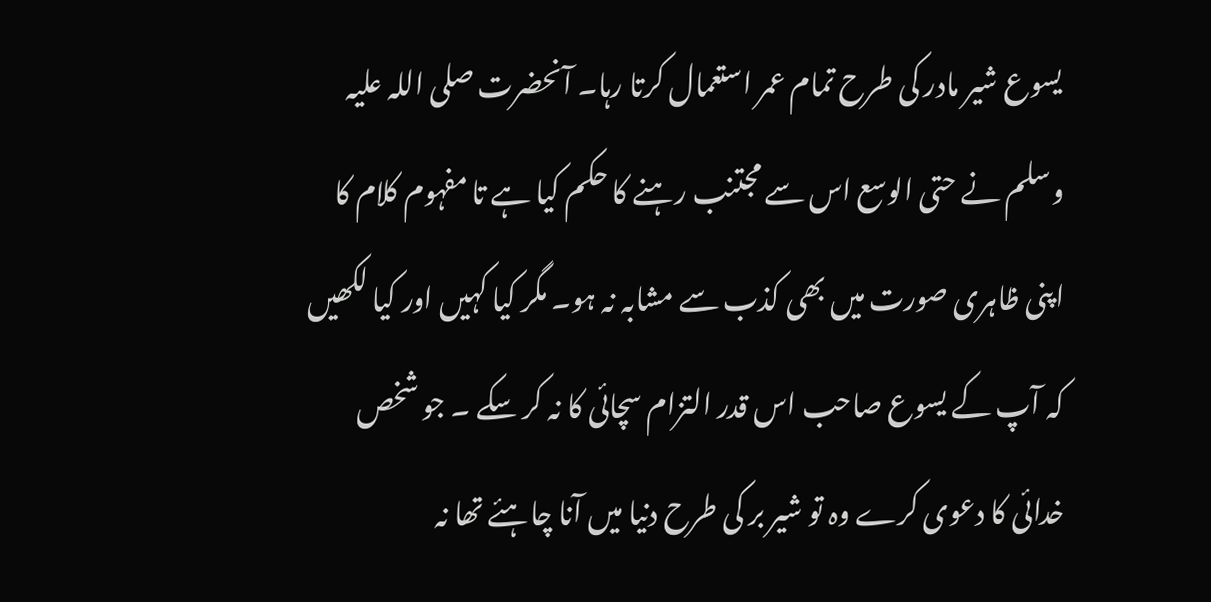یسوع شیر مادر کی طرح تمام عمر استعمال کرتا رہا۔ آنحضرت صلی اللہ علیہ وسلم نے حتی الوسع اس سے مجتنب رہنے کا حکم کیا ہے تا مفہوم کلام کا اپنی ظاہری صورت میں بھی کذب سے مشابہ نہ ہو۔ مگر کیا کہیں اور کیا لکھیں کہ آپ کے یسوع صاحب اس قدر التزام سچائی کا نہ کر سکے ۔ جو شخص خدائی کا دعوی کرے وہ تو شیر بر کی طرح دنیا میں آنا چاہئے تھا نہ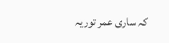کہ ساری عمر توریہ